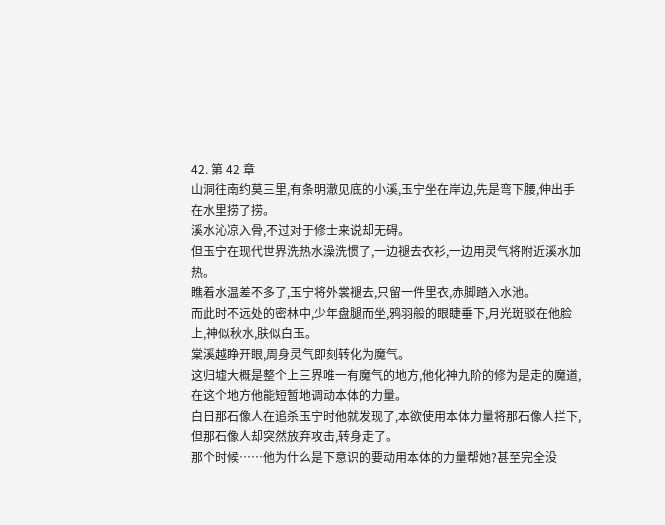42. 第 42 章
山洞往南约莫三里,有条明澈见底的小溪,玉宁坐在岸边,先是弯下腰,伸出手在水里捞了捞。
溪水沁凉入骨,不过对于修士来说却无碍。
但玉宁在现代世界洗热水澡洗惯了,一边褪去衣衫,一边用灵气将附近溪水加热。
瞧着水温差不多了,玉宁将外裳褪去,只留一件里衣,赤脚踏入水池。
而此时不远处的密林中,少年盘腿而坐,鸦羽般的眼睫垂下,月光斑驳在他脸上,神似秋水,肤似白玉。
棠溪越睁开眼,周身灵气即刻转化为魔气。
这归墟大概是整个上三界唯一有魔气的地方,他化神九阶的修为是走的魔道,在这个地方他能短暂地调动本体的力量。
白日那石像人在追杀玉宁时他就发现了,本欲使用本体力量将那石像人拦下,但那石像人却突然放弃攻击,转身走了。
那个时候……他为什么是下意识的要动用本体的力量帮她?甚至完全没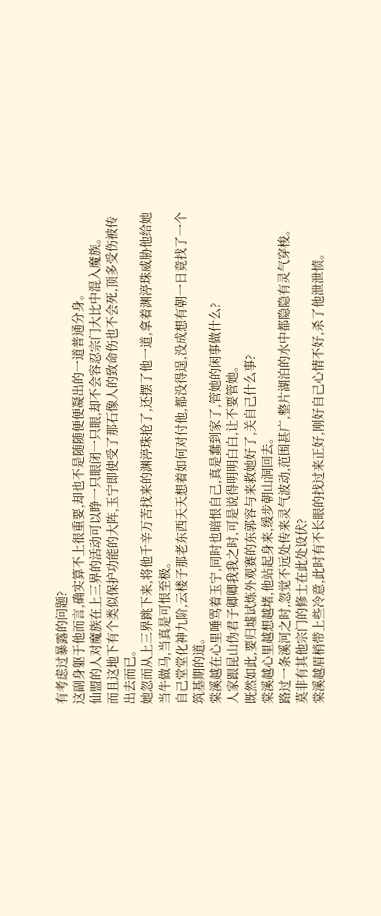有考虑过暴露的问题?
这副身躯于他而言,确实算不上很重要,却也不是随随便便凝出的一道普通分身。
仙盟的人对魔族在上三界的活动可以睁一只眼闭一只眼,却不会容忍宗门大比中混入魔族。
而且这地下有个类似保护功能的大阵,玉宁即使受了那石像人的致命伤也不会死,顶多受伤被传出去而已。
她忽而从上三界跳下来,将他千辛万苦找来的渊渟珠抢了,还摆了他一道,拿着渊渟珠威胁他给她当牛做马,当真是可恨至极。
自己堂堂化神九阶,云楼子那老东西天天想着如何对付他,都没得逞,没成想有朝一日竟找了一个筑基期的道。
棠溪越在心里唾骂着玉宁,同时也暗恨自己,真是蠢到家了,管她的闲事做什么?
人家跟昆山伪君子卿卿我我之时,可是说得明明白白,让不要管她。
既然如此,要归墟试炼外观赛的东郭容与来救她好了,关自己什么事?
棠溪越心里越想越堵,他站起身来,缓步朝山洞回去。
路过一条溪河之时,忽觉不远处传来灵气波动,范围甚广,整片湖泊的水中都隐隐有灵气穿梭。
莫非有其他宗门的修士在此处设伏?
棠溪越眉梢带上些冷意,此时有不长眼的找过来正好,刚好自己心情不好,杀了他泄泄愤。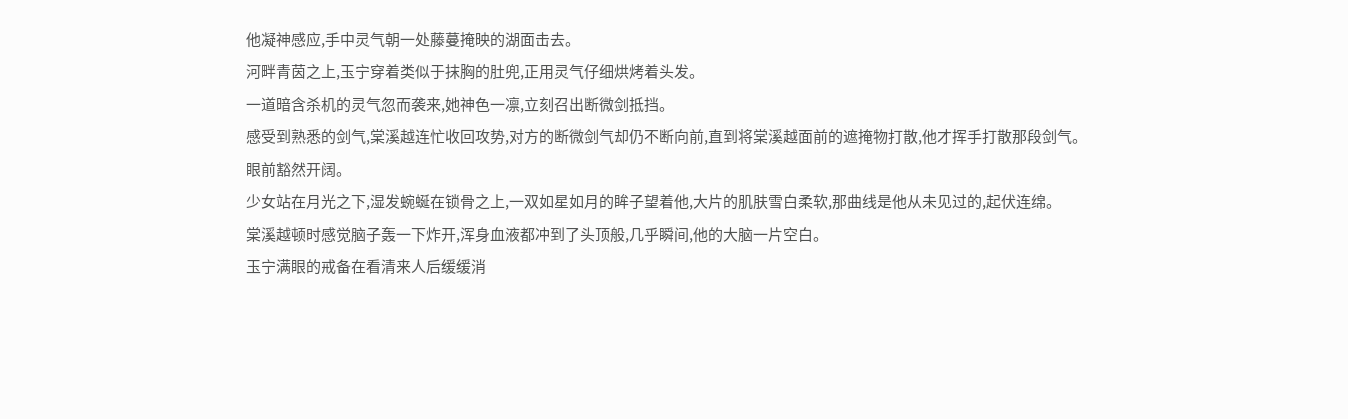他凝神感应,手中灵气朝一处藤蔓掩映的湖面击去。
河畔青茵之上,玉宁穿着类似于抹胸的肚兜,正用灵气仔细烘烤着头发。
一道暗含杀机的灵气忽而袭来,她神色一凛,立刻召出断微剑抵挡。
感受到熟悉的剑气,棠溪越连忙收回攻势,对方的断微剑气却仍不断向前,直到将棠溪越面前的遮掩物打散,他才挥手打散那段剑气。
眼前豁然开阔。
少女站在月光之下,湿发蜿蜒在锁骨之上,一双如星如月的眸子望着他,大片的肌肤雪白柔软,那曲线是他从未见过的,起伏连绵。
棠溪越顿时感觉脑子轰一下炸开,浑身血液都冲到了头顶般,几乎瞬间,他的大脑一片空白。
玉宁满眼的戒备在看清来人后缓缓消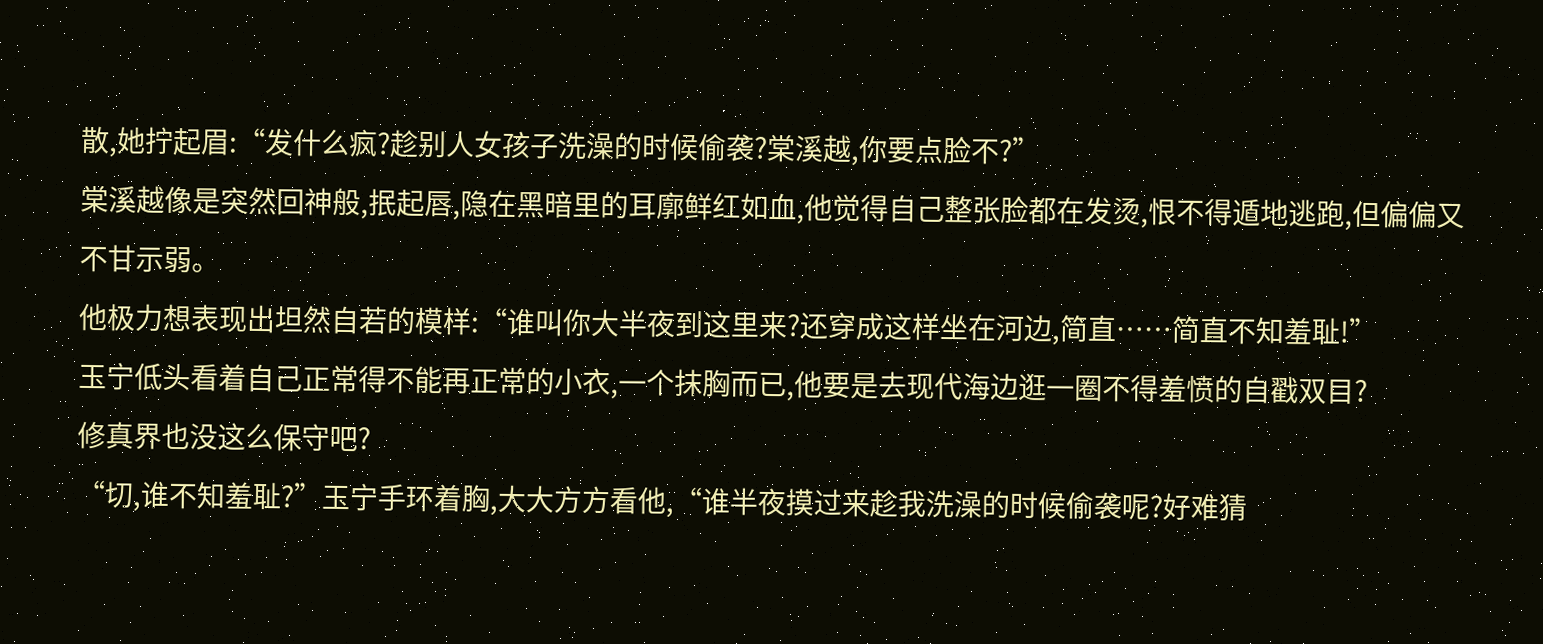散,她拧起眉:“发什么疯?趁别人女孩子洗澡的时候偷袭?棠溪越,你要点脸不?”
棠溪越像是突然回神般,抿起唇,隐在黑暗里的耳廓鲜红如血,他觉得自己整张脸都在发烫,恨不得遁地逃跑,但偏偏又不甘示弱。
他极力想表现出坦然自若的模样:“谁叫你大半夜到这里来?还穿成这样坐在河边,简直……简直不知羞耻!”
玉宁低头看着自己正常得不能再正常的小衣,一个抹胸而已,他要是去现代海边逛一圈不得羞愤的自戳双目?
修真界也没这么保守吧?
“切,谁不知羞耻?”玉宁手环着胸,大大方方看他,“谁半夜摸过来趁我洗澡的时候偷袭呢?好难猜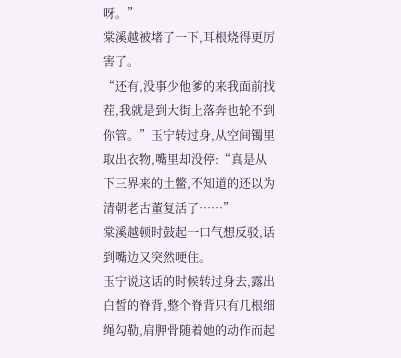呀。”
棠溪越被堵了一下,耳根烧得更厉害了。
“还有,没事少他爹的来我面前找茬,我就是到大街上落奔也轮不到你管。”玉宁转过身,从空间镯里取出衣物,嘴里却没停:“真是从下三界来的土鳖,不知道的还以为清朝老古董复活了……”
棠溪越顿时鼓起一口气想反驳,话到嘴边又突然哽住。
玉宁说这话的时候转过身去,露出白皙的脊背,整个脊背只有几根细绳勾勒,肩胛骨随着她的动作而起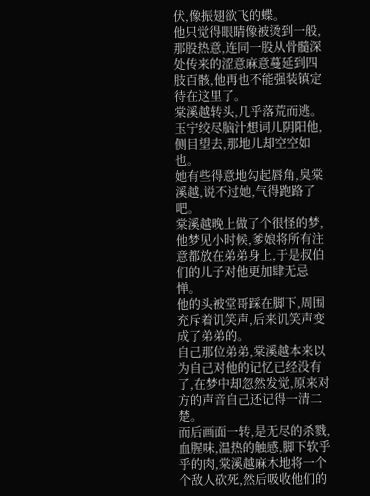伏,像振翅欲飞的蝶。
他只觉得眼睛像被烫到一般,那股热意,连同一股从骨髓深处传来的涩意麻意蔓延到四肢百骸,他再也不能强装镇定待在这里了。
棠溪越转头,几乎落荒而逃。
玉宁绞尽脑汁想词儿阴阳他,侧目望去,那地儿却空空如也。
她有些得意地勾起唇角,臭棠溪越,说不过她,气得跑路了吧。
棠溪越晚上做了个很怪的梦,他梦见小时候,爹娘将所有注意都放在弟弟身上,于是叔伯们的儿子对他更加肆无忌惮。
他的头被堂哥踩在脚下,周围充斥着讥笑声,后来讥笑声变成了弟弟的。
自己那位弟弟,棠溪越本来以为自己对他的记忆已经没有了,在梦中却忽然发觉,原来对方的声音自己还记得一清二楚。
而后画面一转,是无尽的杀戮,血腥味,温热的触感,脚下软乎乎的肉,棠溪越麻木地将一个个敌人砍死,然后吸收他们的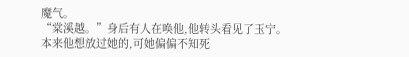魔气。
“棠溪越。”身后有人在唤他,他转头看见了玉宁。
本来他想放过她的,可她偏偏不知死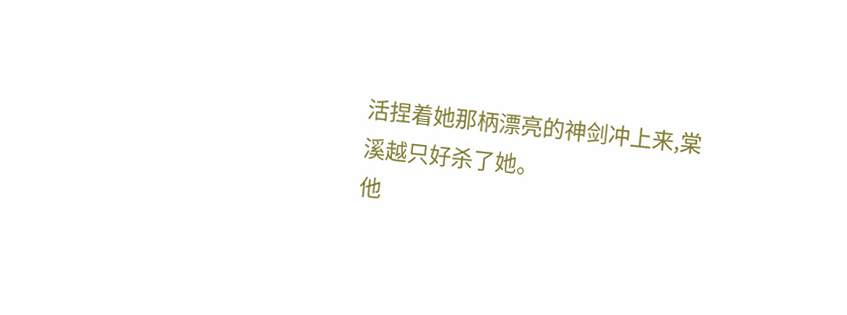活捏着她那柄漂亮的神剑冲上来,棠溪越只好杀了她。
他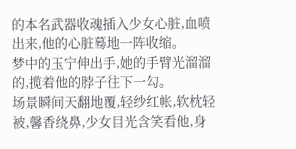的本名武器收魂插入少女心脏,血喷出来,他的心脏蓦地一阵收缩。
梦中的玉宁伸出手,她的手臂光溜溜的,揽着他的脖子往下一勾。
场景瞬间天翻地覆,轻纱红帐,软枕轻被,馨香绕鼻,少女目光含笑看他,身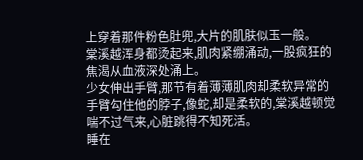上穿着那件粉色肚兜,大片的肌肤似玉一般。
棠溪越浑身都烫起来,肌肉紧绷涌动,一股疯狂的焦渴从血液深处涌上。
少女伸出手臂,那节有着薄薄肌肉却柔软异常的手臂勾住他的脖子,像蛇,却是柔软的,棠溪越顿觉喘不过气来,心脏跳得不知死活。
睡在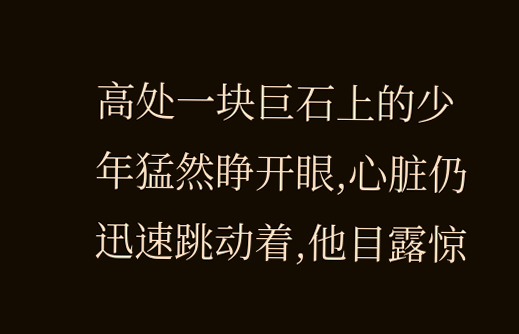高处一块巨石上的少年猛然睁开眼,心脏仍迅速跳动着,他目露惊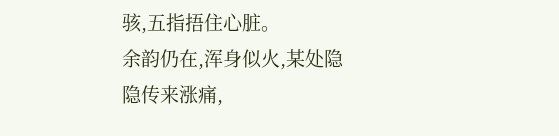骇,五指捂住心脏。
余韵仍在,浑身似火,某处隐隐传来涨痛,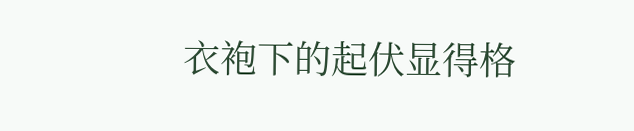衣袍下的起伏显得格